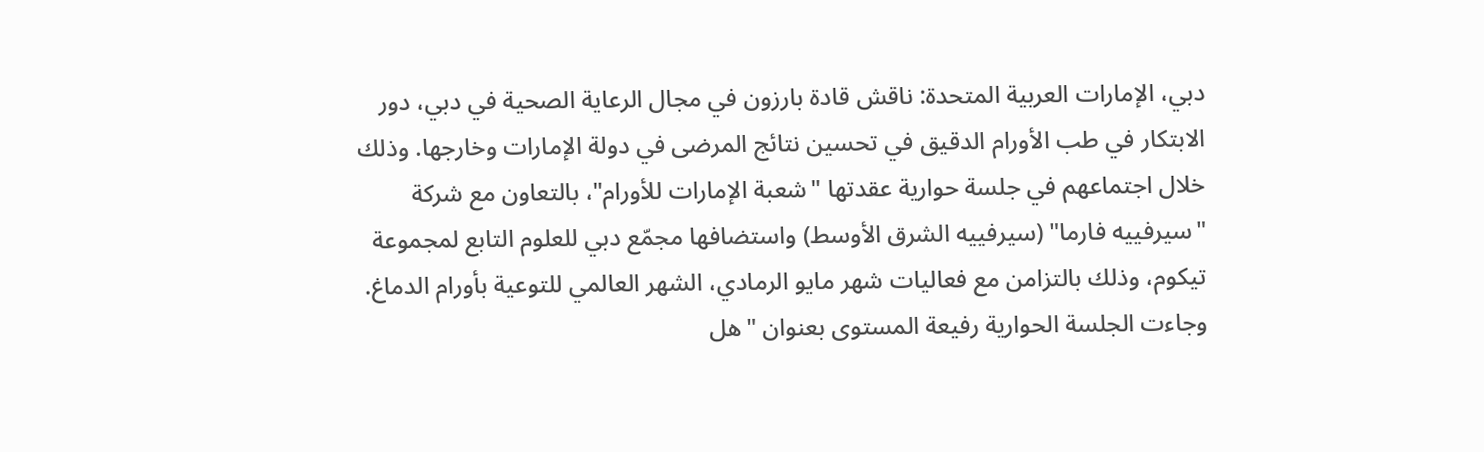دبي، الإمارات العربية المتحدة: ناقش قادة بارزون في مجال الرعاية الصحية في دبي، دور الابتكار في طب الأورام الدقيق في تحسين نتائج المرضى في دولة الإمارات وخارجها. وذلك خلال اجتماعهم في جلسة حوارية عقدتها "شعبة الإمارات للأورام"، بالتعاون مع شركة "سيرفييه فارما" (سيرفييه الشرق الأوسط) واستضافها مجمّع دبي للعلوم التابع لمجموعة تيكوم، وذلك بالتزامن مع فعاليات شهر مايو الرمادي، الشهر العالمي للتوعية بأورام الدماغ. وجاءت الجلسة الحوارية رفيعة المستوى بعنوان "هل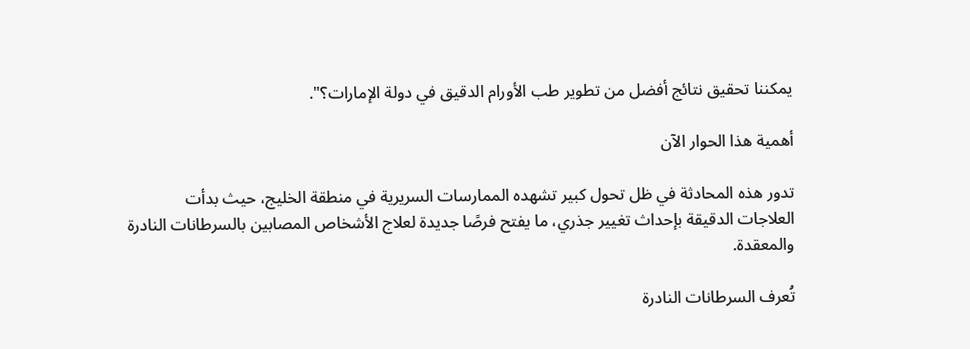يمكننا تحقيق نتائج أفضل من تطوير طب الأورام الدقيق في دولة الإمارات؟".

أهمية هذا الحوار الآن

تدور هذه المحادثة في ظل تحول كبير تشهده الممارسات السريرية في منطقة الخليج، حيث بدأت العلاجات الدقيقة بإحداث تغيير جذري، ما يفتح فرصًا جديدة لعلاج الأشخاص المصابين بالسرطانات النادرة والمعقدة.

تُعرف السرطانات النادرة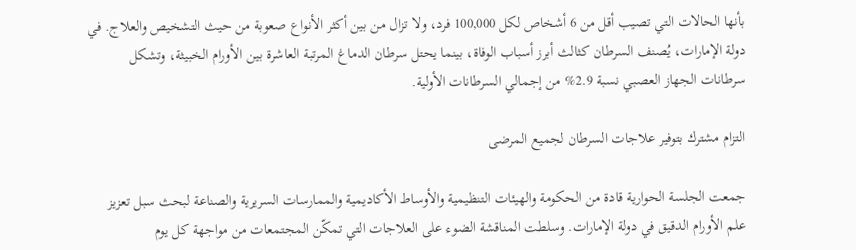بأنها الحالات التي تصيب أقل من 6 أشخاص لكل 100,000 فرد، ولا تزال من بين أكثر الأنواع صعوبة من حيث التشخيص والعلاج. في دولة الإمارات، يُصنف السرطان كثالث أبرز أسباب الوفاة، بينما يحتل سرطان الدماغ المرتبة العاشرة بين الأورام الخبيثة، وتشكل سرطانات الجهاز العصبي نسبة 2.9% من إجمالي السرطانات الأولية.

التزام مشترك بتوفير علاجات السرطان لجميع المرضى

جمعت الجلسة الحوارية قادة من الحكومة والهيئات التنظيمية والأوساط الأكاديمية والممارسات السريرية والصناعة لبحث سبل تعزيز علم الأورام الدقيق في دولة الإمارات. وسلطت المناقشة الضوء على العلاجات التي تمكّن المجتمعات من مواجهة كل يوم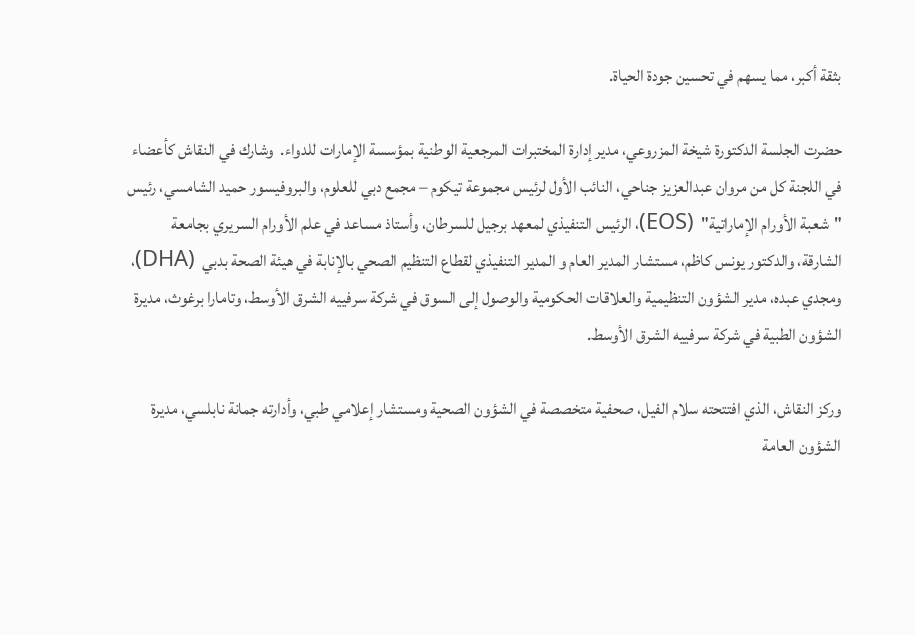بثقة أكبر، مما يسهم في تحسين جودة الحياة.

حضرت الجلسة الدكتورة شيخة المزروعي، مدير إدارة المختبرات المرجعية الوطنية بمؤسسة الإمارات للدواء.  وشارك في النقاش كأعضاء في اللجنة كل من مروان عبدالعزيز جناحي، النائب الأول لرئيس مجموعة تيكوم – مجمع دبي للعلوم، والبروفيسور حميد الشامسي، رئيس "شعبة الأورام الإماراتية"  (EOS)، الرئيس التنفيذي لمعهد برجيل للسرطان، وأستاذ مساعد في علم الأورام السريري بجامعة الشارقة، والدكتور يونس كاظم، مستشار المدير العام و المدير التنفيذي لقطاع التنظيم الصحي بالإنابة في هيئة الصحة بدبي  (DHA)، ومجدي عبده، مدير الشؤون التنظيمية والعلاقات الحكومية والوصول إلى السوق في شركة سرفييه الشرق الأوسط، وتامارا برغوث، مديرة الشؤون الطبية في شركة سرفييه الشرق الأوسط.

وركز النقاش، الذي افتتحته سلام الفيل، صحفية متخصصة في الشؤون الصحية ومستشار إعلامي طبي، وأدارته جمانة نابلسي، مديرة الشؤون العامة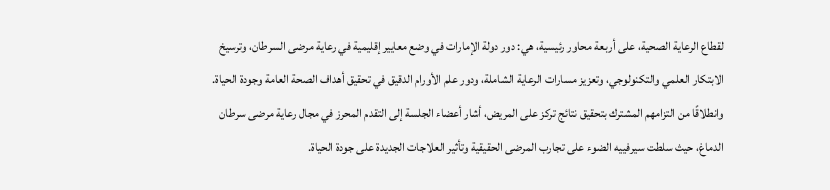لقطاع الرعاية الصحية، على أربعة محاور رئيسية، هي: دور دولة الإمارات في وضع معايير إقليمية في رعاية مرضى السرطان، وترسيخ الابتكار العلمي والتكنولوجي، وتعزيز مسارات الرعاية الشاملة، ودور علم الأورام الدقيق في تحقيق أهداف الصحة العامة وجودة الحياة. وانطلاقًا من التزامهم المشترك بتحقيق نتائج تركز على المريض، أشار أعضاء الجلسة إلى التقدم المحرز في مجال رعاية مرضى سرطان الدماغ، حيث سلطت سيرفييه الضوء على تجارب المرضى الحقيقية وتأثير العلاجات الجديدة على جودة الحياة.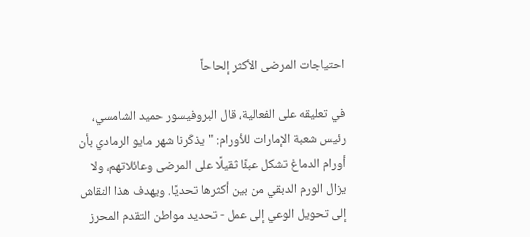احتياجات المرضى الأكثر إلحاحاً

في تعليقه على الفعالية، قال البروفيسور حميد الشامسي، رئيس شعبة الإمارات للأورام: "يذكّرنا شهر مايو الرمادي بأن أورام الدماغ تشكل عبئًا ثقيلًا على المرضى وعائلاتهم، ولا يزال الورم الدبقي من بين أكثرها تحديًا. ويهدف هذا النقاش إلى تحويل الوعي إلى عمل - تحديد مواطن التقدم المحرز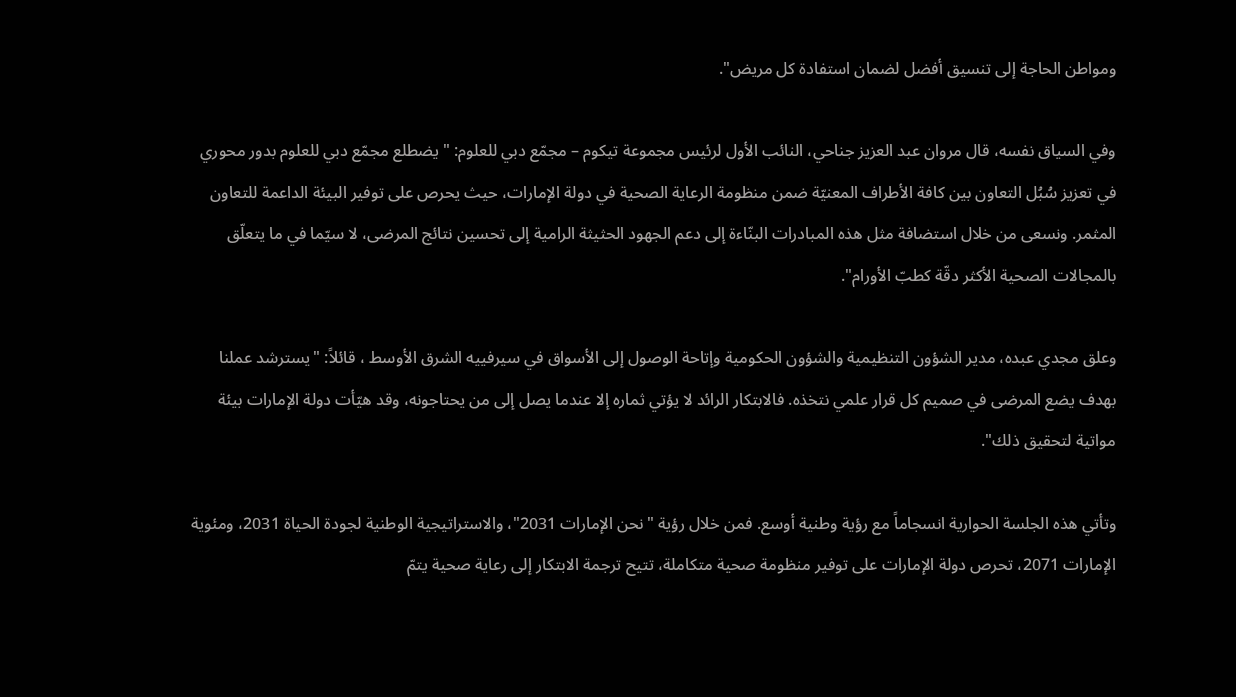ومواطن الحاجة إلى تنسيق أفضل لضمان استفادة كل مريض".

وفي السياق نفسه، قال مروان عبد العزيز جناحي، النائب الأول لرئيس مجموعة تيكوم – مجمّع دبي للعلوم: "يضطلع مجمّع دبي للعلوم بدور محوري في تعزيز سُبُل التعاون بين كافة الأطراف المعنيّة ضمن منظومة الرعاية الصحية في دولة الإمارات، حيث يحرص على توفير البيئة الداعمة للتعاون المثمر. ونسعى من خلال استضافة مثل هذه المبادرات البنّاءة إلى دعم الجهود الحثيثة الرامية إلى تحسين نتائج المرضى، لا سيّما في ما يتعلّق بالمجالات الصحية الأكثر دقّة كطبّ الأورام".

وعلق مجدي عبده، مدير الشؤون التنظيمية والشؤون الحكومية وإتاحة الوصول إلى الأسواق في سيرفييه الشرق الأوسط ، قائلاً: "يسترشد عملنا بهدف يضع المرضى في صميم كل قرار علمي نتخذه. فالابتكار الرائد لا يؤتي ثماره إلا عندما يصل إلى من يحتاجونه، وقد هيّأت دولة الإمارات بيئة مواتية لتحقيق ذلك".

وتأتي هذه الجلسة الحوارية انسجاماً مع رؤية وطنية أوسع. فمن خلال رؤية "نحن الإمارات 2031"، والاستراتيجية الوطنية لجودة الحياة 2031، ومئوية الإمارات 2071، تحرص دولة الإمارات على توفير منظومة صحية متكاملة، تتيح ترجمة الابتكار إلى رعاية صحية يتمّ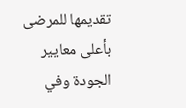تقديمها للمرضى بأعلى معايير الجودة وفي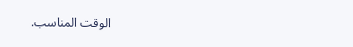الوقت المناسب.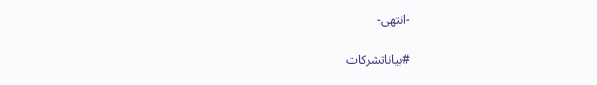-انتهى-

#بياناتشركات